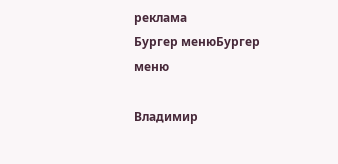реклама
Бургер менюБургер меню

Владимир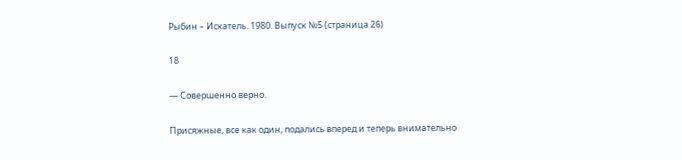Рыбин – Искатель. 1980. Выпуск №5 (страница 26)

18

— Совершенно верно.

Присяжные, все как один, подались вперед и теперь внимательно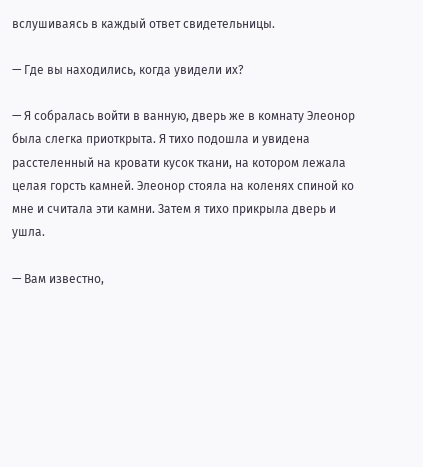вслушиваясь в каждый ответ свидетельницы.

— Где вы находились, когда увидели их?

— Я собралась войти в ванную, дверь же в комнату Элеонор была слегка приоткрыта. Я тихо подошла и увидена расстеленный на кровати кусок ткани, на котором лежала целая горсть камней. Элеонор стояла на коленях спиной ко мне и считала эти камни. Затем я тихо прикрыла дверь и ушла.

— Вам известно,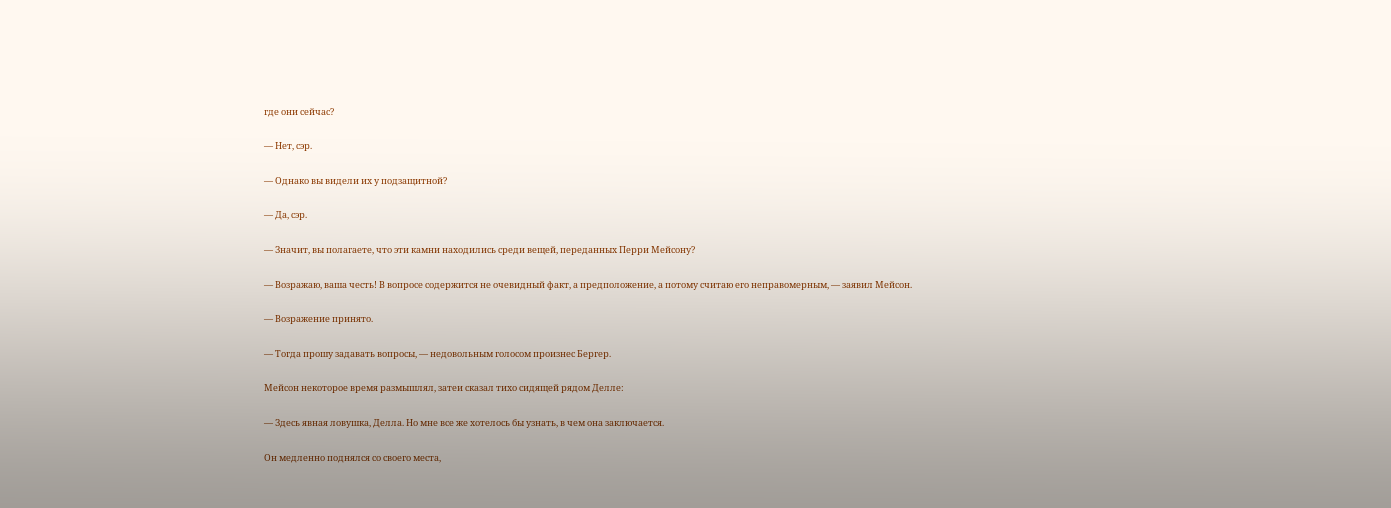где они сейчас?

— Нет, сэр.

— Однако вы видели их у подзащитной?

— Да, сэр.

— Значит, вы полагаете, что эти камни находились среди вещей, переданных Перри Мейсону?

— Возражаю, ваша честь! В вопросе содержится не очевидный факт, а предположение, а потому считаю его неправомерным, — заявил Мейсон.

— Возражение принято.

— Тогда прошу задавать вопросы, — недовольным голосом произнес Бергер.

Мейсон некоторое время размышлял, затеи сказал тихо сидящей рядом Делле:

— Здесь явная ловушка, Делла. Но мне все же хотелось бы узнать, в чем она заключается.

Он медленно поднялся со своего места,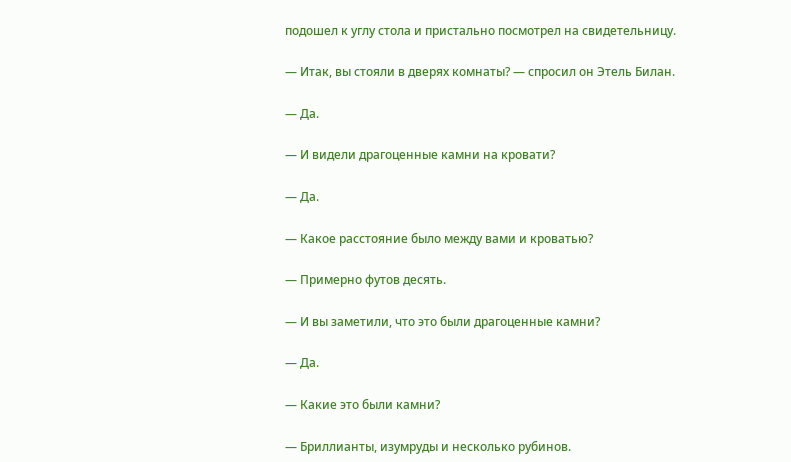подошел к углу стола и пристально посмотрел на свидетельницу.

— Итак, вы стояли в дверях комнаты? — спросил он Этель Билан.

— Да.

— И видели драгоценные камни на кровати?

— Да.

— Какое расстояние было между вами и кроватью?

— Примерно футов десять.

— И вы заметили, что это были драгоценные камни?

— Да.

— Какие это были камни?

— Бриллианты, изумруды и несколько рубинов.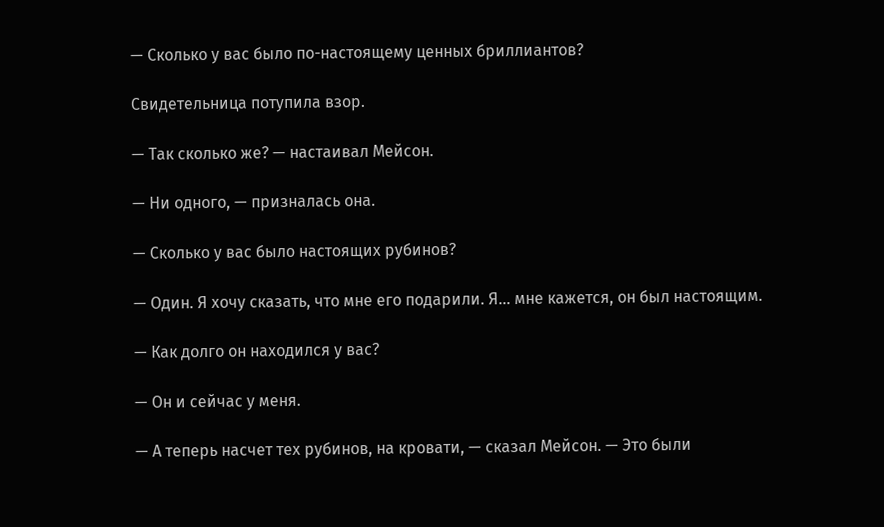— Сколько у вас было по-настоящему ценных бриллиантов?

Свидетельница потупила взор.

— Так сколько же? — настаивал Мейсон.

— Ни одного, — призналась она.

— Сколько у вас было настоящих рубинов?

— Один. Я хочу сказать, что мне его подарили. Я… мне кажется, он был настоящим.

— Как долго он находился у вас?

— Он и сейчас у меня.

— А теперь насчет тех рубинов, на кровати, — сказал Мейсон. — Это были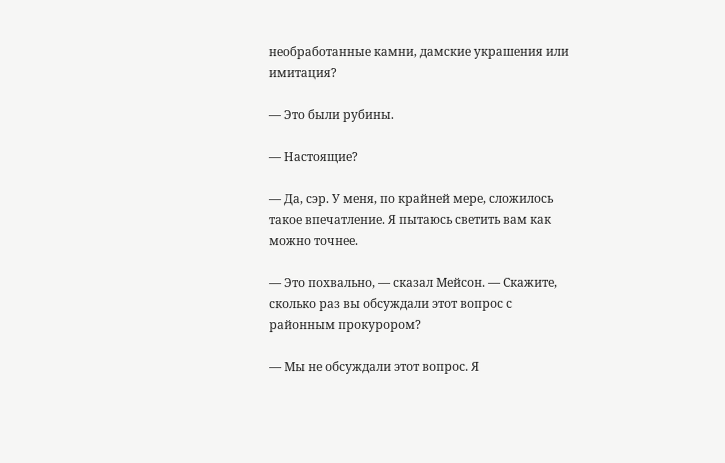необработанные камни, дамские украшения или имитация?

— Это были рубины.

— Настоящие?

— Да, сэр. У меня, по крайней мере, сложилось такое впечатление. Я пытаюсь светить вам как можно точнее.

— Это похвально, — сказал Мейсон. — Скажите, сколько раз вы обсуждали этот вопрос с районным прокурором?

— Мы не обсуждали этот вопрос. Я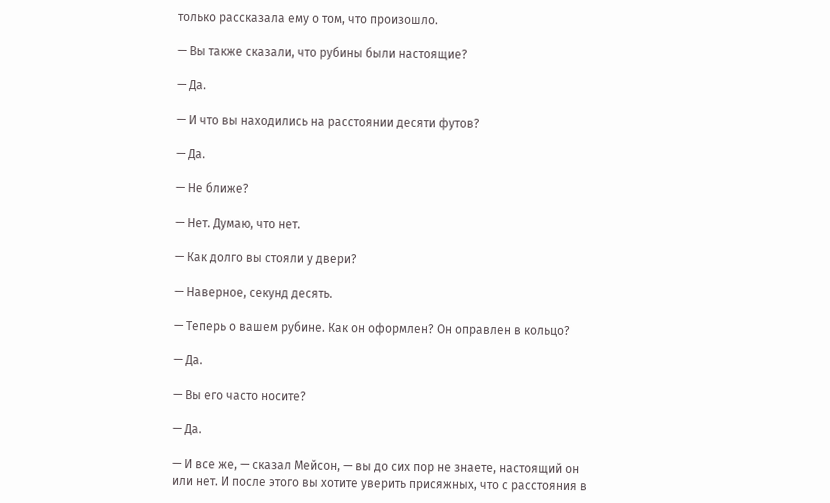только рассказала ему о том, что произошло.

— Вы также сказали, что рубины были настоящие?

— Да.

— И что вы находились на расстоянии десяти футов?

— Да.

— Не ближе?

— Нет. Думаю, что нет.

— Как долго вы стояли у двери?

— Наверное, секунд десять.

— Теперь о вашем рубине. Как он оформлен? Он оправлен в кольцо?

— Да.

— Вы его часто носите?

— Да.

— И все же, — сказал Мейсон, — вы до сих пор не знаете, настоящий он или нет. И после этого вы хотите уверить присяжных, что с расстояния в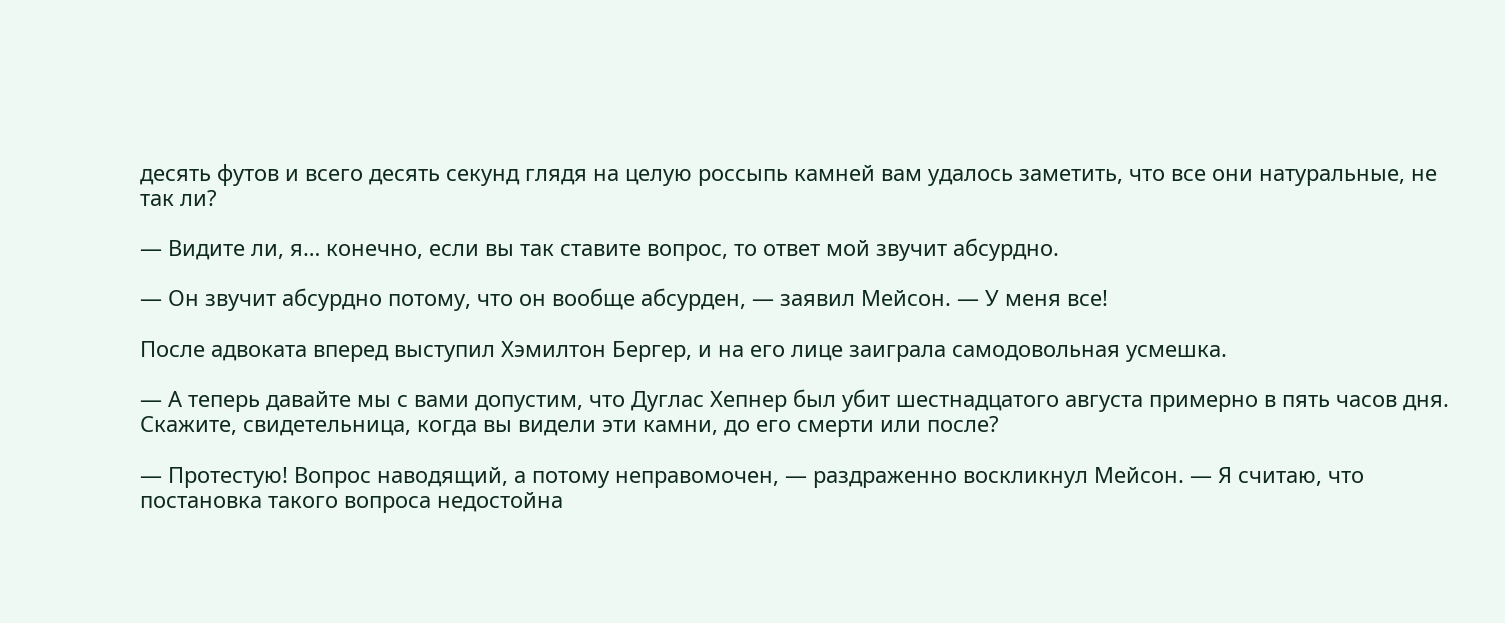десять футов и всего десять секунд глядя на целую россыпь камней вам удалось заметить, что все они натуральные, не так ли?

— Видите ли, я… конечно, если вы так ставите вопрос, то ответ мой звучит абсурдно.

— Он звучит абсурдно потому, что он вообще абсурден, — заявил Мейсон. — У меня все!

После адвоката вперед выступил Хэмилтон Бергер, и на его лице заиграла самодовольная усмешка.

— А теперь давайте мы с вами допустим, что Дуглас Хепнер был убит шестнадцатого августа примерно в пять часов дня. Скажите, свидетельница, когда вы видели эти камни, до его смерти или после?

— Протестую! Вопрос наводящий, а потому неправомочен, — раздраженно воскликнул Мейсон. — Я считаю, что постановка такого вопроса недостойна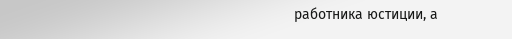работника юстиции, а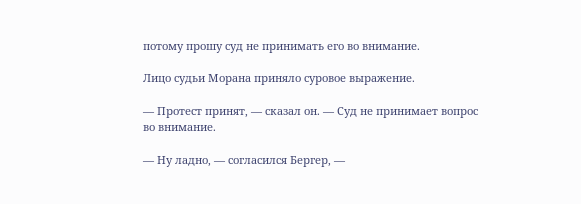потому прошу суд не принимать его во внимание.

Лицо судьи Морана приняло суровое выражение.

— Протест принят, — сказал он. — Суд не принимает вопрос во внимание.

— Ну ладно, — согласился Бергер, —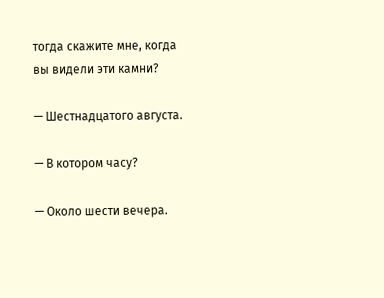тогда скажите мне, когда вы видели эти камни?

— Шестнадцатого августа.

— В котором часу?

— Около шести вечера.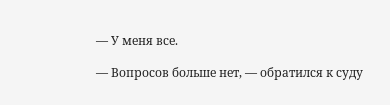— У меня все.

— Вопросов больше нет, — обратился к суду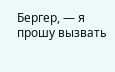Бергер, — я прошу вызвать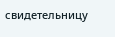свидетельницу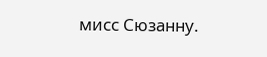мисс Сюзанну.